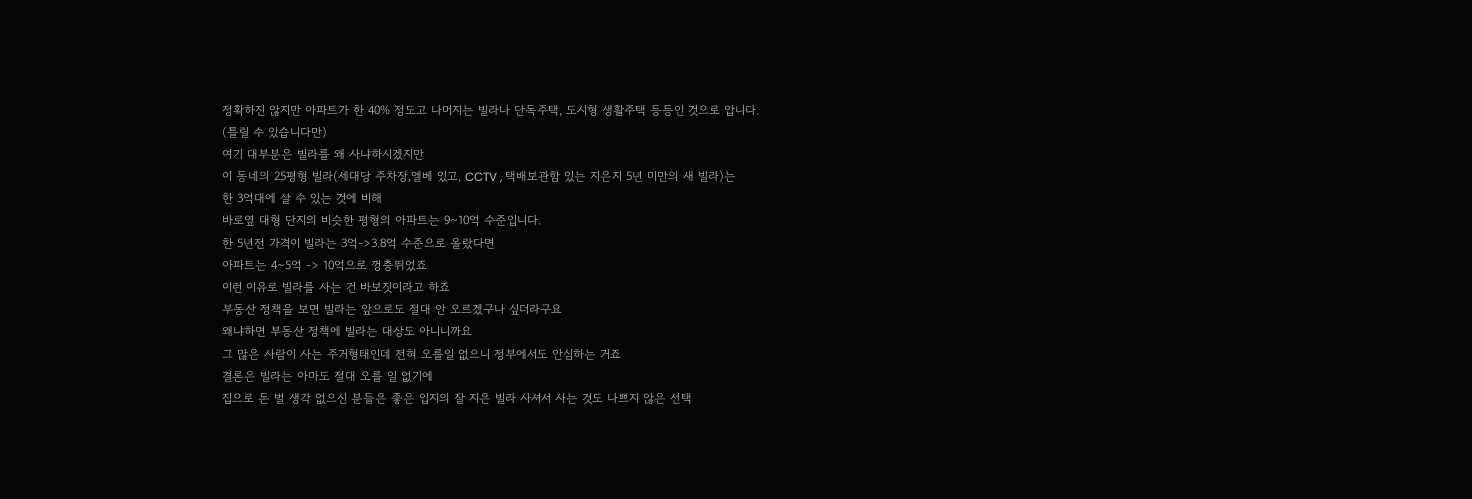정확하진 않지만 아파트가 한 40% 정도고 나머지는 빌라나 단독주택, 도시형 생활주택 등등인 것으로 압니다.
(틀릴 수 있습니다만)
여기 대부분은 빌라를 왜 사냐하시겠지만
이 동네의 25평형 빌라(세대당 주차장,엘베 있고, CCTV , 택배보관함 있는 지은지 5년 미만의 새 빌라)는
한 3억대에 살 수 있는 것에 비해
바로옆 대형 단지의 비슷한 평형의 아파트는 9~10억 수준입니다.
한 5년전 가격이 빌라는 3억->3.8억 수준으로 올랐다면
아파트는 4~5억 -> 10억으로 껑충뛰었죠
이런 이유로 빌라를 사는 건 바보짓이라고 하죠
부동산 정책을 보면 빌라는 앞으로도 절대 안 오르겠구나 싶더라구요
왜냐하면 부동산 정책에 빌라는 대상도 아니니까요
그 많은 사람이 사는 주거형태인데 전혀 오를일 없으니 정부에서도 안심하는 거죠
결론은 빌라는 아마도 절대 오를 일 없기에
집으로 돈 벌 생각 없으신 분들은 좋은 입지의 잘 지은 빌라 사셔서 사는 것도 나쁘지 않은 선택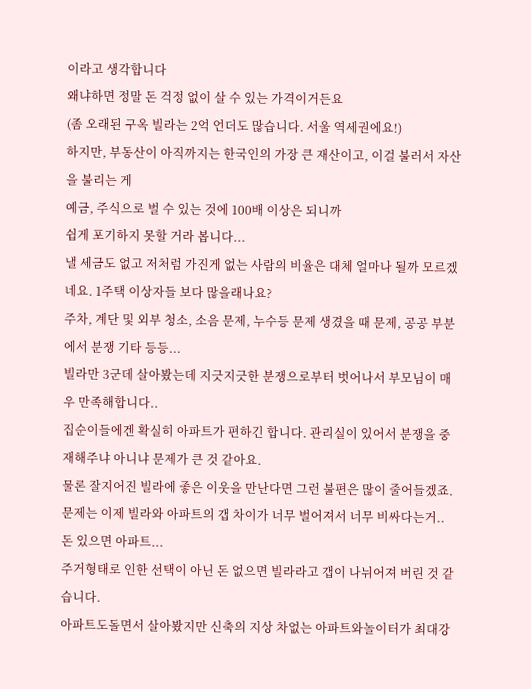이라고 생각합니다
왜냐하면 정말 돈 걱정 없이 살 수 있는 가격이거든요
(좀 오래된 구옥 빌라는 2억 언더도 많습니다. 서울 역세권에요!)
하지만, 부동산이 아직까지는 한국인의 가장 큰 재산이고, 이걸 불러서 자산을 불리는 게
예금, 주식으로 벌 수 있는 것에 100배 이상은 되니까
쉽게 포기하지 못할 거라 봅니다...
낼 세금도 없고 저처럼 가진게 없는 사람의 비율은 대체 얼마나 될까 모르겠네요. 1주택 이상자들 보다 많을래나요?
주차, 계단 및 외부 청소, 소음 문제, 누수등 문제 생겼을 때 문제, 공공 부분에서 분쟁 기타 등등...
빌라만 3군데 살아봤는데 지긋지긋한 분쟁으로부터 벗어나서 부모님이 매우 만족해합니다..
집순이들에겐 확실히 아파트가 편하긴 합니다. 관리실이 있어서 분쟁을 중재해주냐 아니냐 문제가 큰 것 같아요.
물론 잘지어진 빌라에 좋은 이웃을 만난다면 그런 불편은 많이 줄어들겠죠.
문제는 이제 빌라와 아파트의 갭 차이가 너무 벌어져서 너무 비싸다는거.. 돈 있으면 아파트...
주거형태로 인한 선택이 아닌 돈 없으면 빌라라고 갭이 나뉘어져 버린 것 같습니다.
아파트도돌면서 살아봤지만 신축의 지상 차없는 아파트와놀이터가 최대강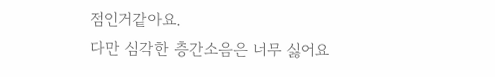점인거같아요.
다만 심각한 층간소음은 너무 싫어요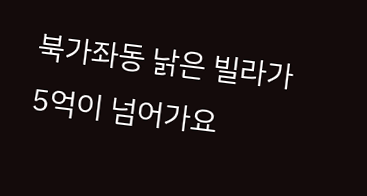북가좌동 낡은 빌라가 5억이 넘어가요